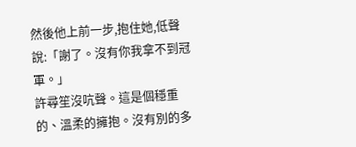然後他上前一步,抱住她,低聲說:「謝了。沒有你我拿不到冠軍。」
許尋笙沒吭聲。這是個穩重的、溫柔的擁抱。沒有別的多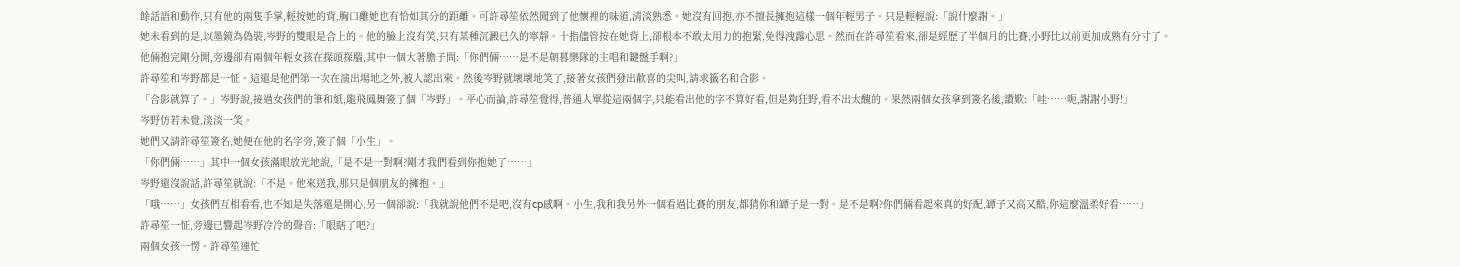餘話語和動作,只有他的兩隻手掌,輕按她的背,胸口離她也有恰如其分的距離。可許尋笙依然聞到了他懷裡的味道,清淡熟悉。她沒有回抱,亦不擅長擁抱這樣一個年輕男子。只是輕輕說:「說什麼謝。」
她未看到的是,以墨鏡為偽裝,岑野的雙眼是合上的。他的臉上沒有笑,只有某種沉澱已久的寧靜。十指儘管按在她背上,卻根本不敢太用力的抱緊,免得洩露心思。然而在許尋笙看來,卻是經歷了半個月的比賽,小野比以前更加成熟有分寸了。
他倆抱完剛分開,旁邊卻有兩個年輕女孩在探頭探腦,其中一個大著膽子問:「你們倆……是不是朝暮樂隊的主唱和鍵盤手啊?」
許尋笙和岑野都是一怔。這還是他們第一次在演出場地之外,被人認出來。然後岑野就壞壞地笑了,接著女孩們發出歡喜的尖叫,請求籤名和合影。
「合影就算了。」岑野說,接過女孩們的筆和紙,龍飛鳳舞簽了個「岑野」。平心而論,許尋笙覺得,普通人單從這兩個字,只能看出他的字不算好看,但是夠狂野,看不出太醜的。果然兩個女孩拿到簽名後,讚歎:「哇……呃,謝謝小野!」
岑野仿若未覺,淡淡一笑。
她們又請許尋笙簽名,她便在他的名字旁,簽了個「小生」。
「你們倆……」其中一個女孩滿眼放光地說,「是不是一對啊?剛才我們看到你抱她了……」
岑野還沒說話,許尋笙就說:「不是。他來送我,那只是個朋友的擁抱。」
「哦……」女孩們互相看看,也不知是失落還是開心,另一個卻說:「我就說他們不是吧,沒有cp感啊。小生,我和我另外一個看過比賽的朋友,都猜你和罈子是一對。是不是啊?你們倆看起來真的好配,罈子又高又酷,你這麼溫柔好看……」
許尋笙一怔,旁邊已響起岑野冷冷的聲音:「眼瞎了吧?」
兩個女孩一愣。許尋笙連忙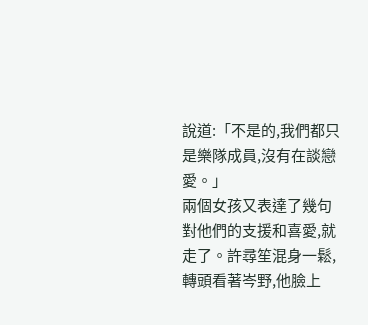說道:「不是的,我們都只是樂隊成員,沒有在談戀愛。」
兩個女孩又表達了幾句對他們的支援和喜愛,就走了。許尋笙混身一鬆,轉頭看著岑野,他臉上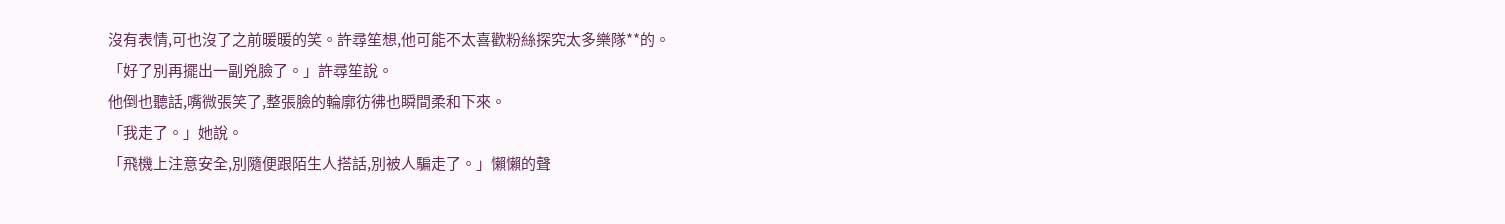沒有表情,可也沒了之前暖暖的笑。許尋笙想,他可能不太喜歡粉絲探究太多樂隊**的。
「好了別再擺出一副兇臉了。」許尋笙說。
他倒也聽話,嘴微張笑了,整張臉的輪廓彷彿也瞬間柔和下來。
「我走了。」她說。
「飛機上注意安全,別隨便跟陌生人搭話,別被人騙走了。」懶懶的聲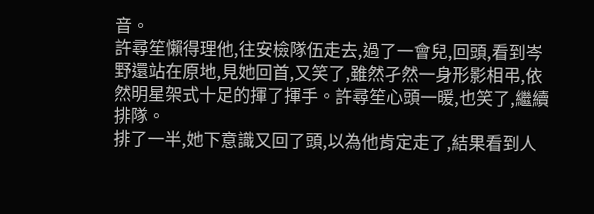音。
許尋笙懶得理他,往安檢隊伍走去,過了一會兒,回頭,看到岑野還站在原地,見她回首,又笑了,雖然孑然一身形影相弔,依然明星架式十足的揮了揮手。許尋笙心頭一暖,也笑了,繼續排隊。
排了一半,她下意識又回了頭,以為他肯定走了,結果看到人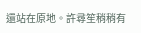還站在原地。許尋笙稍稍有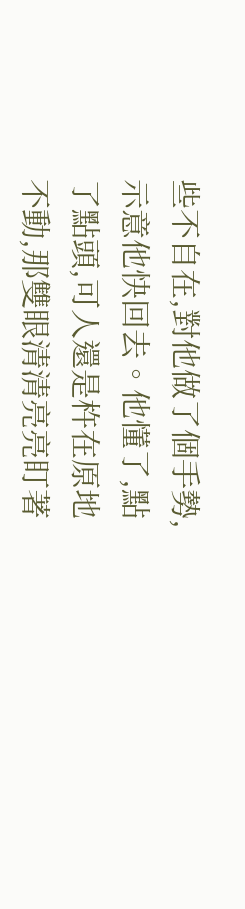些不自在,對他做了個手勢,示意他快回去。他懂了,點了點頭,可人還是杵在原地不動,那雙眼清清亮亮盯著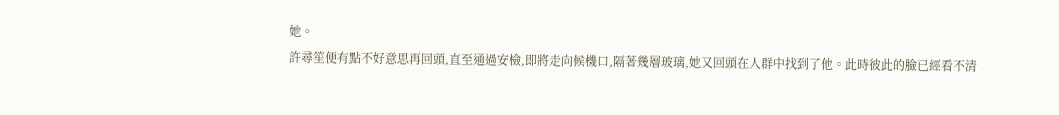她。
許尋笙便有點不好意思再回頭,直至通過安檢,即將走向候機口,隔著幾層玻璃,她又回頭在人群中找到了他。此時彼此的臉已經看不清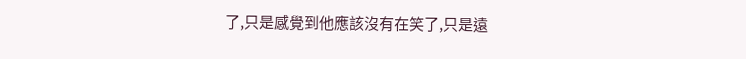了,只是感覺到他應該沒有在笑了,只是遠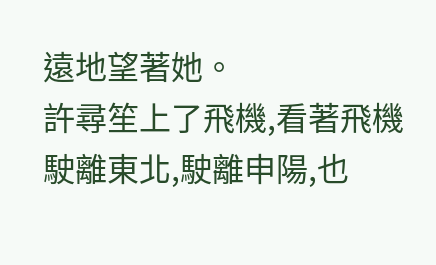遠地望著她。
許尋笙上了飛機,看著飛機駛離東北,駛離申陽,也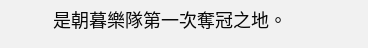是朝暮樂隊第一次奪冠之地。